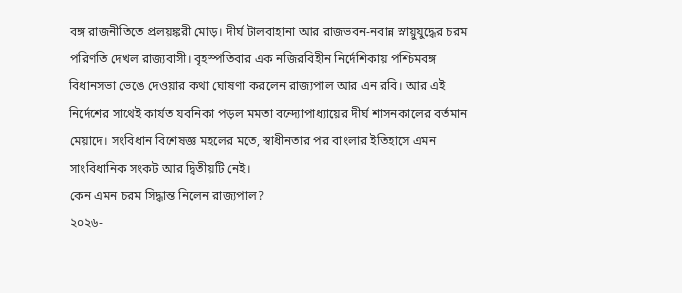বঙ্গ রাজনীতিতে প্রলয়ঙ্করী মোড়। দীর্ঘ টালবাহানা আর রাজভবন-নবান্ন স্নায়ুযুদ্ধের চরম পরিণতি দেখল রাজ্যবাসী। বৃহস্পতিবার এক নজিরবিহীন নির্দেশিকায় পশ্চিমবঙ্গ বিধানসভা ভেঙে দেওয়ার কথা ঘোষণা করলেন রাজ্যপাল আর এন রবি। আর এই নির্দেশের সাথেই কার্যত যবনিকা পড়ল মমতা বন্দ্যোপাধ্যায়ের দীর্ঘ শাসনকালের বর্তমান মেয়াদে। সংবিধান বিশেষজ্ঞ মহলের মতে, স্বাধীনতার পর বাংলার ইতিহাসে এমন সাংবিধানিক সংকট আর দ্বিতীয়টি নেই।
কেন এমন চরম সিদ্ধান্ত নিলেন রাজ্যপাল?
২০২৬-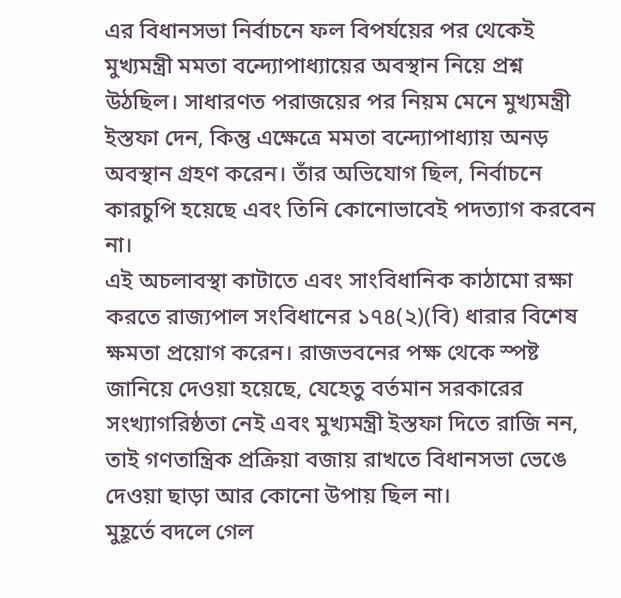এর বিধানসভা নির্বাচনে ফল বিপর্যয়ের পর থেকেই মুখ্যমন্ত্রী মমতা বন্দ্যোপাধ্যায়ের অবস্থান নিয়ে প্রশ্ন উঠছিল। সাধারণত পরাজয়ের পর নিয়ম মেনে মুখ্যমন্ত্রী ইস্তফা দেন, কিন্তু এক্ষেত্রে মমতা বন্দ্যোপাধ্যায় অনড় অবস্থান গ্রহণ করেন। তাঁর অভিযোগ ছিল, নির্বাচনে কারচুপি হয়েছে এবং তিনি কোনোভাবেই পদত্যাগ করবেন না।
এই অচলাবস্থা কাটাতে এবং সাংবিধানিক কাঠামো রক্ষা করতে রাজ্যপাল সংবিধানের ১৭৪(২)(বি) ধারার বিশেষ ক্ষমতা প্রয়োগ করেন। রাজভবনের পক্ষ থেকে স্পষ্ট জানিয়ে দেওয়া হয়েছে, যেহেতু বর্তমান সরকারের সংখ্যাগরিষ্ঠতা নেই এবং মুখ্যমন্ত্রী ইস্তফা দিতে রাজি নন, তাই গণতান্ত্রিক প্রক্রিয়া বজায় রাখতে বিধানসভা ভেঙে দেওয়া ছাড়া আর কোনো উপায় ছিল না।
মুহূর্তে বদলে গেল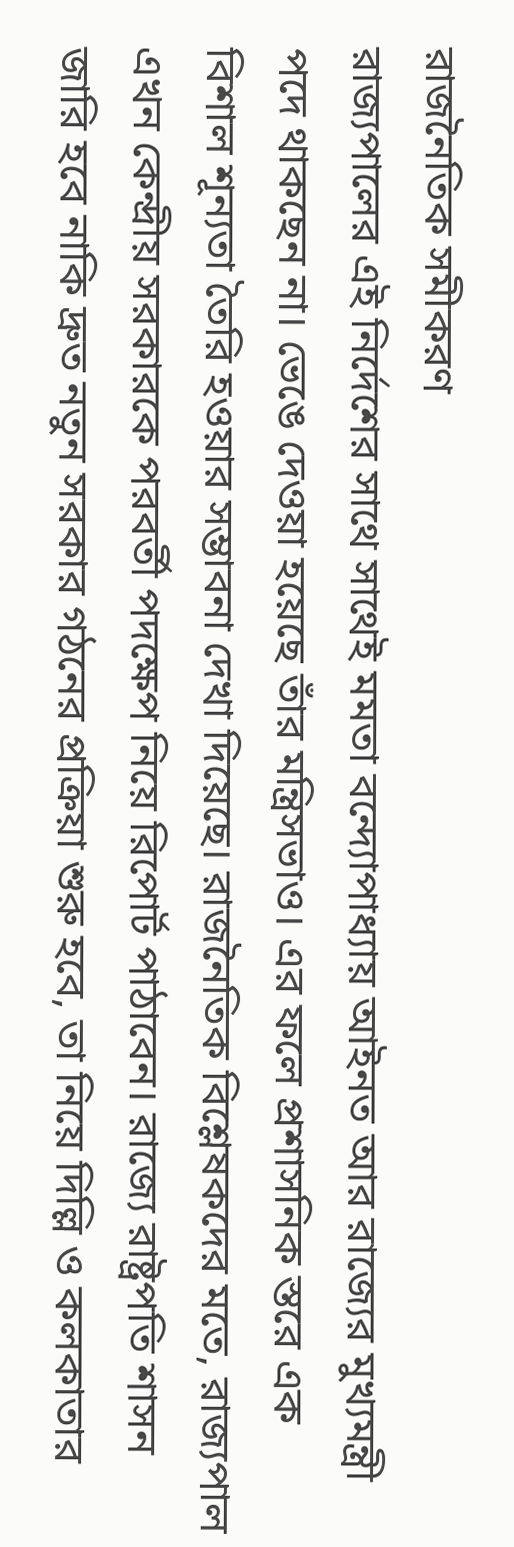রাজনৈতিক সমীকরণ
রাজ্যপালের এই নির্দেশের সাথে সাথেই মমতা বন্দ্যোপাধ্যায় আইনত আর রাজ্যের মুখ্যমন্ত্রী পদে থাকছেন না। ভেঙে দেওয়া হয়েছে তাঁর মন্ত্রিসভাও। এর ফলে প্রশাসনিক স্তরে এক বিশাল শূন্যতা তৈরি হওয়ার সম্ভাবনা দেখা দিয়েছে। রাজনৈতিক বিশ্লেষকদের মতে, রাজ্যপাল এখন কেন্দ্রীয় সরকারকে পরবর্তী পদক্ষেপ নিয়ে রিপোর্ট পাঠাবেন। রাজ্যে রাষ্ট্রপতি শাসন জারি হবে নাকি দ্রুত নতুন সরকার গঠনের প্রক্রিয়া শুরু হবে, তা নিয়ে দিল্লি ও কলকাতার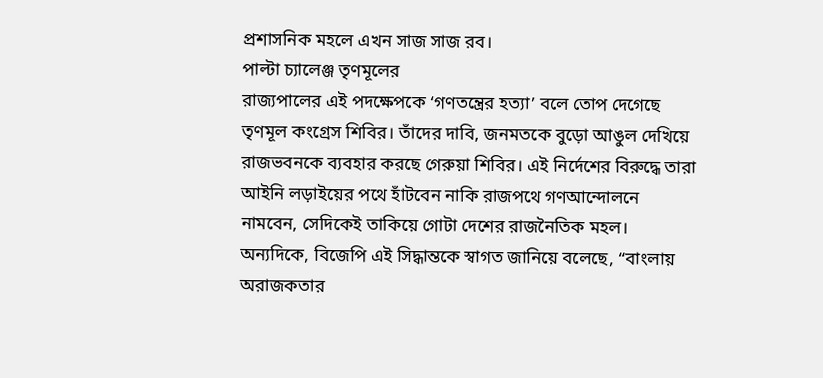প্রশাসনিক মহলে এখন সাজ সাজ রব।
পাল্টা চ্যালেঞ্জ তৃণমূলের
রাজ্যপালের এই পদক্ষেপকে ‘গণতন্ত্রের হত্যা’ বলে তোপ দেগেছে তৃণমূল কংগ্রেস শিবির। তাঁদের দাবি, জনমতকে বুড়ো আঙুল দেখিয়ে রাজভবনকে ব্যবহার করছে গেরুয়া শিবির। এই নির্দেশের বিরুদ্ধে তারা আইনি লড়াইয়ের পথে হাঁটবেন নাকি রাজপথে গণআন্দোলনে নামবেন, সেদিকেই তাকিয়ে গোটা দেশের রাজনৈতিক মহল।
অন্যদিকে, বিজেপি এই সিদ্ধান্তকে স্বাগত জানিয়ে বলেছে, “বাংলায় অরাজকতার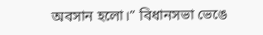অবসান হলো।” বিধানসভা ভেঙে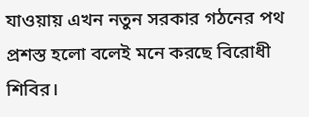যাওয়ায় এখন নতুন সরকার গঠনের পথ প্রশস্ত হলো বলেই মনে করছে বিরোধী শিবির।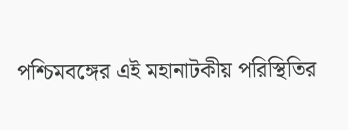পশ্চিমবঙ্গের এই মহানাটকীয় পরিস্থিতির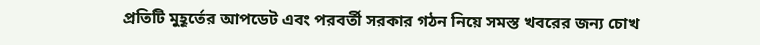প্রতিটি মুহূর্তের আপডেট এবং পরবর্তী সরকার গঠন নিয়ে সমস্ত খবরের জন্য চোখ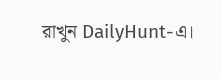রাখুন DailyHunt-এ।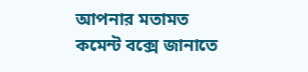আপনার মতামত কমেন্ট বক্সে জানাতে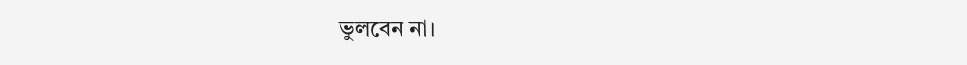ভুলবেন না।